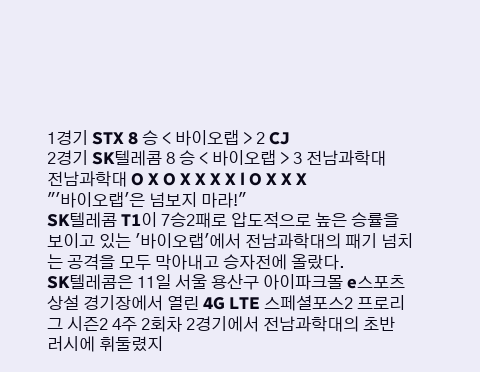1경기 STX 8 승 < 바이오랩 > 2 CJ
2경기 SK텔레콤 8 승 < 바이오랩 > 3 전남과학대
전남과학대 O X O X X X X l O X X X
"'바이오랩'은 넘보지 마라!"
SK텔레콤 T1이 7승2패로 압도적으로 높은 승률을 보이고 있는 '바이오랩'에서 전남과학대의 패기 넘치는 공격을 모두 막아내고 승자전에 올랐다.
SK텔레콤은 11일 서울 용산구 아이파크몰 e스포츠 상설 경기장에서 열린 4G LTE 스페셜포스2 프로리그 시즌2 4주 2회차 2경기에서 전남과학대의 초반 러시에 휘둘렸지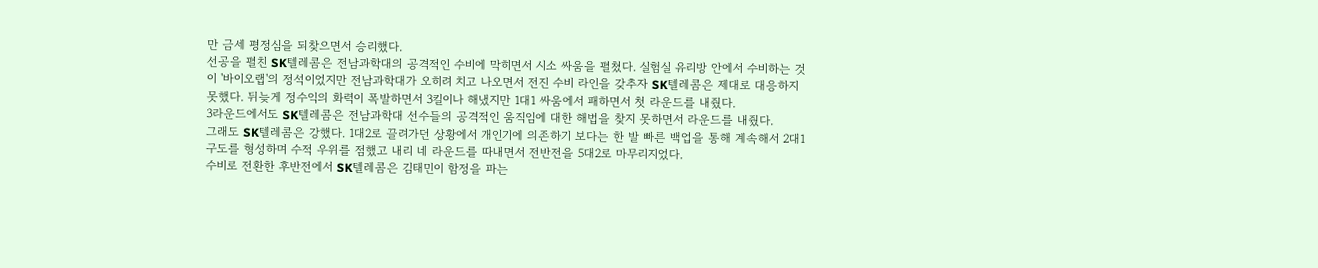만 금세 평정심을 되찾으면서 승리했다.
선공을 펼친 SK텔레콤은 전남과학대의 공격적인 수비에 막히면서 시소 싸움을 펼쳤다. 실험실 유리방 안에서 수비하는 것이 '바이오랩'의 정석이었지만 전남과학대가 오히려 치고 나오면서 전진 수비 라인을 갖추자 SK텔레콤은 제대로 대응하지 못했다. 뒤늦게 정수익의 화력이 폭발하면서 3킬이나 해냈지만 1대1 싸움에서 패하면서 첫 라운드를 내줬다.
3라운드에서도 SK텔레콤은 전남과학대 선수들의 공격적인 움직임에 대한 해법을 찾지 못하면서 라운드를 내줬다.
그래도 SK텔레콤은 강했다. 1대2로 끌려가던 상황에서 개인기에 의존하기 보다는 한 발 빠른 백업을 통해 계속해서 2대1 구도를 형성하며 수적 우위를 점했고 내리 네 라운드를 따내면서 전반전을 5대2로 마무리지었다.
수비로 전환한 후반전에서 SK텔레콤은 김태민이 함정을 파는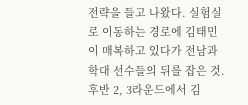전략을 들고 나왔다. 실험실로 이동하는 경로에 김태민이 매복하고 있다가 전남과학대 선수들의 뒤를 잡은 것. 후반 2, 3라운드에서 김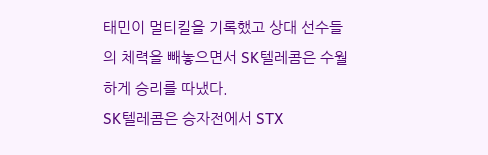태민이 멀티킬을 기록했고 상대 선수들의 체력을 빼놓으면서 SK텔레콤은 수월하게 승리를 따냈다.
SK텔레콤은 승자전에서 STX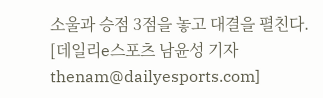소울과 승점 3점을 놓고 대결을 펼친다.
[데일리e스포츠 남윤성 기자 thenam@dailyesports.com]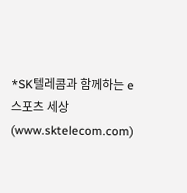*SK텔레콤과 함께하는 e스포츠 세상(www.sktelecom.com)